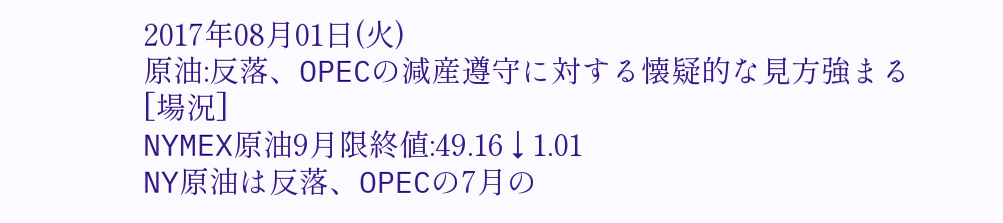2017年08月01日(火)
原油:反落、OPECの減産遵守に対する懐疑的な見方強まる
[場況]
NYMEX原油9月限終値:49.16↓1.01
NY原油は反落、OPECの7月の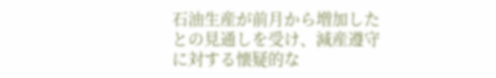石油生産が前月から増加したとの見通しを受け、減産遵守に対する懐疑的な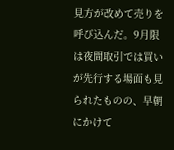見方が改めて売りを呼び込んだ。9月限は夜間取引では買いが先行する場面も見られたものの、早朝にかけて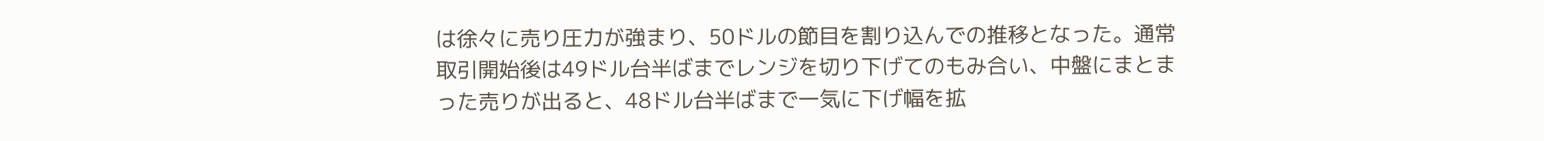は徐々に売り圧力が強まり、50ドルの節目を割り込んでの推移となった。通常取引開始後は49ドル台半ばまでレンジを切り下げてのもみ合い、中盤にまとまった売りが出ると、48ドル台半ばまで一気に下げ幅を拡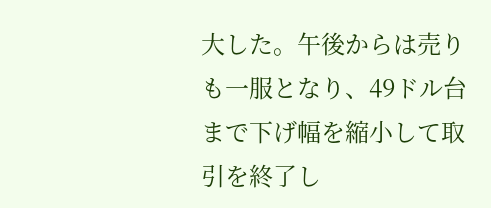大した。午後からは売りも一服となり、49ドル台まで下げ幅を縮小して取引を終了し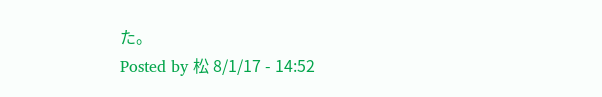た。
Posted by 松 8/1/17 - 14:52